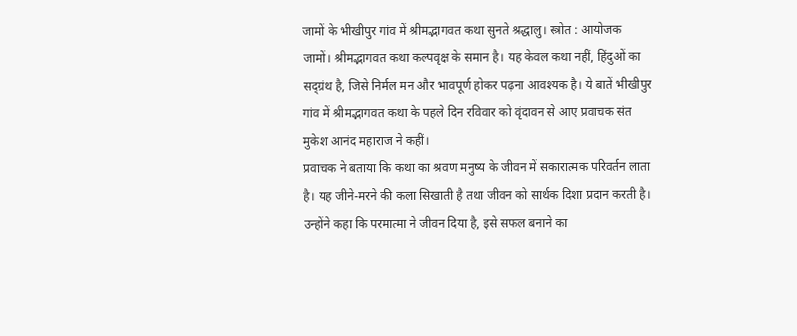जामों के भीखीपुर गांव में श्रीमद्भागवत कथा सुनते श्रद्धालु। स्त्रोत : आयोजक
जामों। श्रीमद्भागवत कथा कल्पवृक्ष के समान है। यह केवल कथा नहीं, हिंदुओं का सद्ग्रंथ है, जिसे निर्मल मन और भावपूर्ण होकर पढ़ना आवश्यक है। ये बातें भीखीपुर गांव में श्रीमद्भागवत कथा के पहले दिन रविवार को वृंदावन से आए प्रवाचक संत मुकेश आनंद महाराज ने कहीं।
प्रवाचक ने बताया कि कथा का श्रवण मनुष्य के जीवन में सकारात्मक परिवर्तन लाता है। यह जीने-मरने की कला सिखाती है तथा जीवन को सार्थक दिशा प्रदान करती है। उन्होंने कहा कि परमात्मा ने जीवन दिया है, इसे सफल बनाने का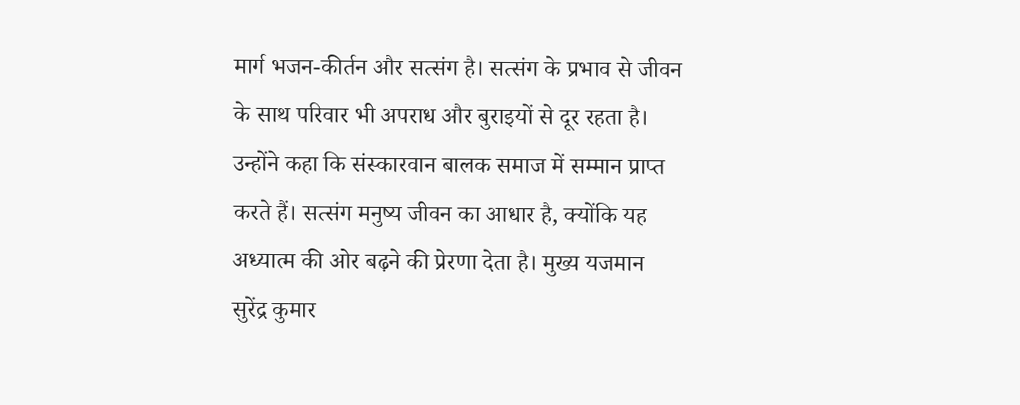मार्ग भजन-कीर्तन और सत्संग है। सत्संग के प्रभाव से जीवन के साथ परिवार भी अपराध और बुराइयों से दूर रहता है।
उन्होंने कहा कि संस्कारवान बालक समाज में सम्मान प्राप्त करते हैं। सत्संग मनुष्य जीवन का आधार है, क्योंकि यह अध्यात्म की ओर बढ़ने की प्रेरणा देता है। मुख्य यजमान सुरेंद्र कुमार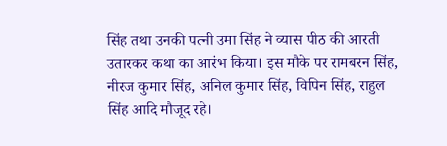सिंह तथा उनकी पत्नी उमा सिंह ने व्यास पीठ की आरती उतारकर कथा का आरंभ किया। इस मौके पर रामबरन सिंह, नीरज कुमार सिंह, अनिल कुमार सिंह, विपिन सिंह, राहुल सिंह आदि मौजूद रहे।